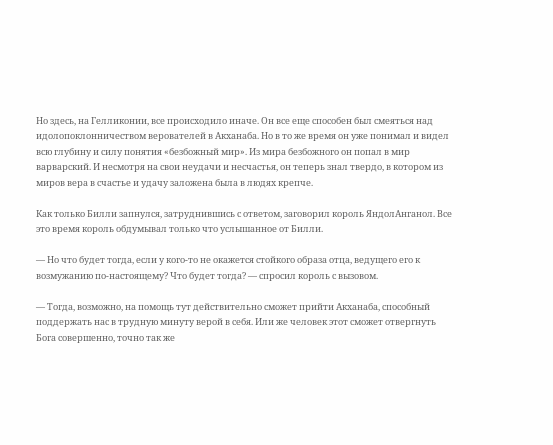Но здесь, на Гелликонии, все происходило иначе. Он все еще способен был смеяться над идолопоклонничеством верователей в Акханаба. Но в то же время он уже понимал и видел всю глубину и силу понятия «безбожный мир». Из мира безбожного он попал в мир варварский. И несмотря на свои неудачи и несчастья, он теперь знал твердо, в котором из миров вера в счастье и удачу заложена была в людях крепче.

Как только Билли запнулся, затруднившись с ответом, заговорил король ЯндолАнганол. Все это время король обдумывал только что услышанное от Билли.

— Но что будет тогда, если у кого-то не окажется стойкого образа отца, ведущего его к возмужанию по-настоящему? Что будет тогда? — спросил король с вызовом.

— Тогда, возможно, на помощь тут действительно сможет прийти Акханаба, способный поддержать нас в трудную минуту верой в себя. Или же человек этот сможет отвергнуть Бога совершенно, точно так же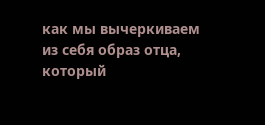как мы вычеркиваем из себя образ отца, который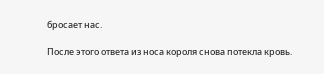бросает нас.

После этого ответа из носа короля снова потекла кровь.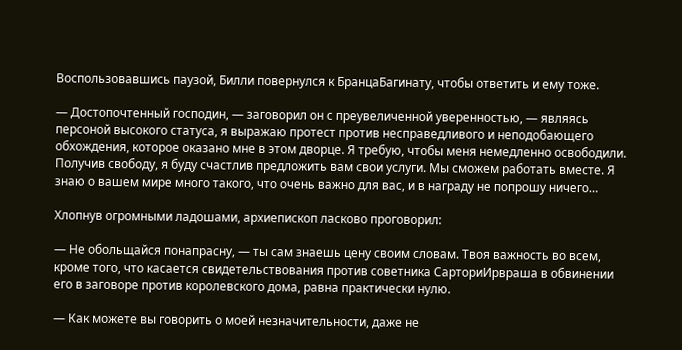Воспользовавшись паузой, Билли повернулся к БранцаБагинату, чтобы ответить и ему тоже.

— Достопочтенный господин, — заговорил он с преувеличенной уверенностью, — являясь персоной высокого статуса, я выражаю протест против несправедливого и неподобающего обхождения, которое оказано мне в этом дворце. Я требую, чтобы меня немедленно освободили. Получив свободу, я буду счастлив предложить вам свои услуги. Мы сможем работать вместе. Я знаю о вашем мире много такого, что очень важно для вас, и в награду не попрошу ничего…

Хлопнув огромными ладошами, архиепископ ласково проговорил:

— Не обольщайся понапрасну, — ты сам знаешь цену своим словам. Твоя важность во всем, кроме того, что касается свидетельствования против советника СарториИрвраша в обвинении его в заговоре против королевского дома, равна практически нулю.

— Как можете вы говорить о моей незначительности, даже не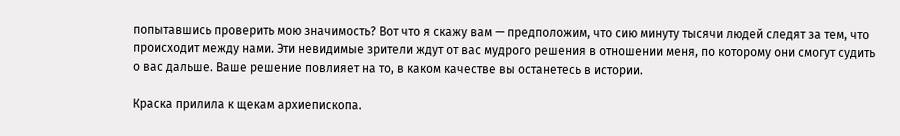попытавшись проверить мою значимость? Вот что я скажу вам — предположим, что сию минуту тысячи людей следят за тем, что происходит между нами. Эти невидимые зрители ждут от вас мудрого решения в отношении меня, по которому они смогут судить о вас дальше. Ваше решение повлияет на то, в каком качестве вы останетесь в истории.

Краска прилила к щекам архиепископа.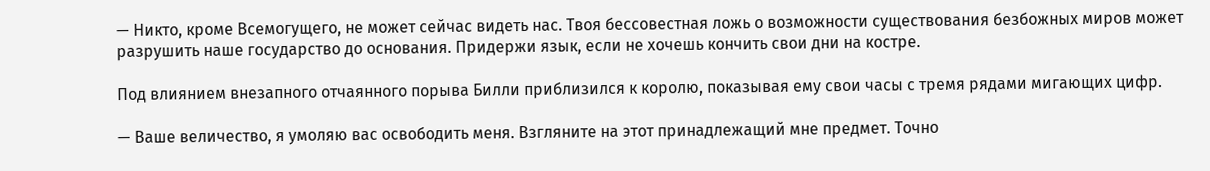— Никто, кроме Всемогущего, не может сейчас видеть нас. Твоя бессовестная ложь о возможности существования безбожных миров может разрушить наше государство до основания. Придержи язык, если не хочешь кончить свои дни на костре.

Под влиянием внезапного отчаянного порыва Билли приблизился к королю, показывая ему свои часы с тремя рядами мигающих цифр.

— Ваше величество, я умоляю вас освободить меня. Взгляните на этот принадлежащий мне предмет. Точно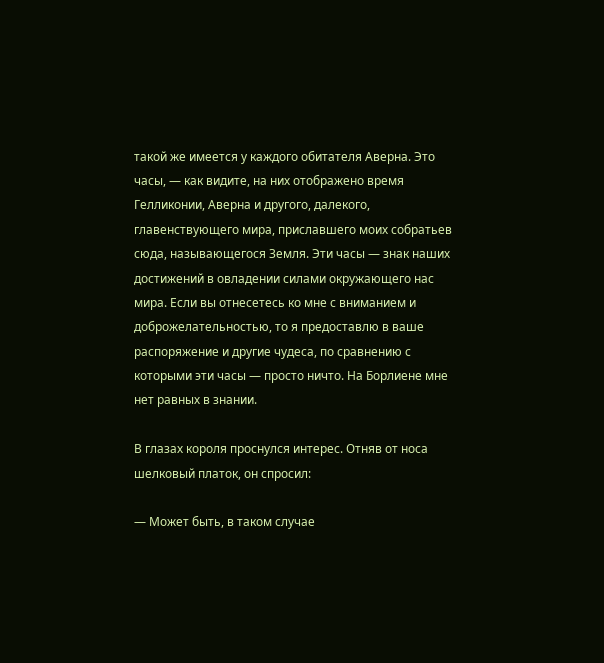такой же имеется у каждого обитателя Аверна. Это часы, — как видите, на них отображено время Гелликонии, Аверна и другого, далекого, главенствующего мира, приславшего моих собратьев сюда, называющегося Земля. Эти часы — знак наших достижений в овладении силами окружающего нас мира. Если вы отнесетесь ко мне с вниманием и доброжелательностью, то я предоставлю в ваше распоряжение и другие чудеса, по сравнению с которыми эти часы — просто ничто. На Борлиене мне нет равных в знании.

В глазах короля проснулся интерес. Отняв от носа шелковый платок, он спросил:

— Может быть, в таком случае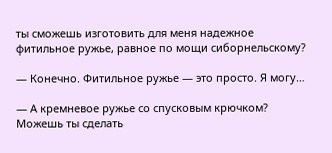ты сможешь изготовить для меня надежное фитильное ружье, равное по мощи сиборнельскому?

— Конечно. Фитильное ружье — это просто. Я могу…

— А кремневое ружье со спусковым крючком? Можешь ты сделать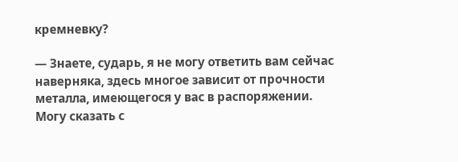кремневку?

— Знаете, сударь, я не могу ответить вам сейчас наверняка, здесь многое зависит от прочности металла, имеющегося у вас в распоряжении. Могу сказать с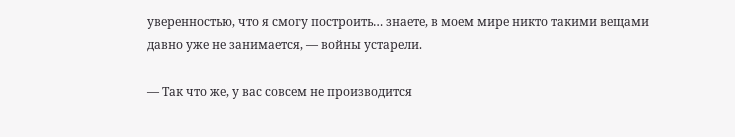уверенностью, что я смогу построить… знаете, в моем мире никто такими вещами давно уже не занимается, — войны устарели.

— Так что же, у вас совсем не производится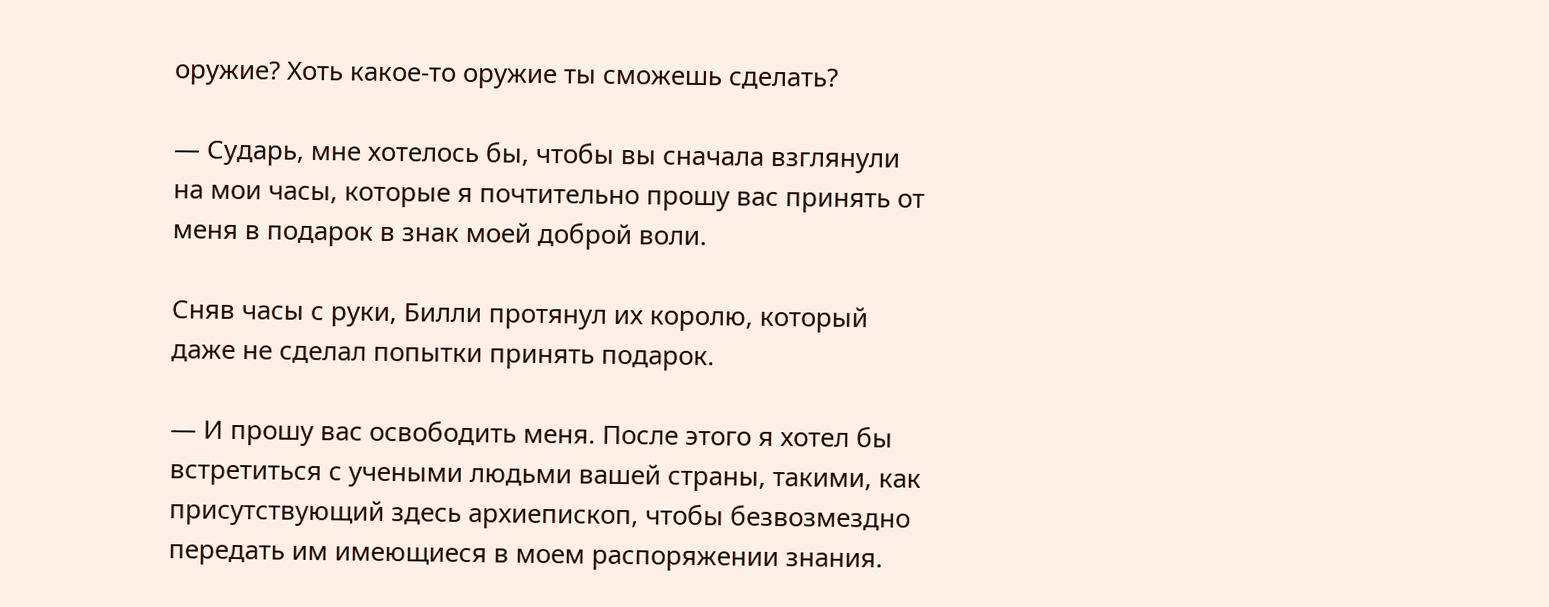оружие? Хоть какое-то оружие ты сможешь сделать?

— Сударь, мне хотелось бы, чтобы вы сначала взглянули на мои часы, которые я почтительно прошу вас принять от меня в подарок в знак моей доброй воли.

Сняв часы с руки, Билли протянул их королю, который даже не сделал попытки принять подарок.

— И прошу вас освободить меня. После этого я хотел бы встретиться с учеными людьми вашей страны, такими, как присутствующий здесь архиепископ, чтобы безвозмездно передать им имеющиеся в моем распоряжении знания.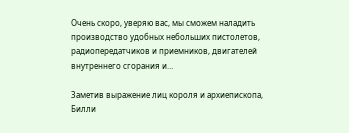Очень скоро, уверяю вас, мы сможем наладить производство удобных небольших пистолетов, радиопередатчиков и приемников, двигателей внутреннего сгорания и…

Заметив выражение лиц короля и архиепископа, Билли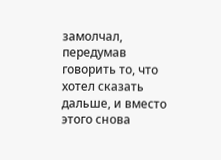замолчал, передумав говорить то, что хотел сказать дальше, и вместо этого снова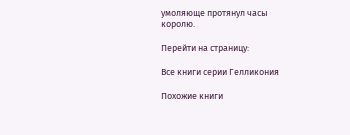умоляюще протянул часы королю.

Перейти на страницу:

Все книги серии Гелликония

Похожие книги